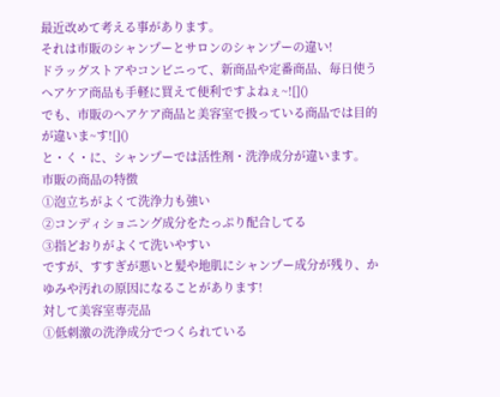最近改めて考える事があります。
それは市販のシャンプーとサロンのシャンプーの違い!
ドラッグストアやコンビニって、新商品や定番商品、毎日使うヘアケア商品も手軽に買えて便利ですよねぇ~![]()
でも、市販のヘアケア商品と美容室で扱っている商品では目的が違いま~す![]()
と・く・に、シャンプーでは活性剤・洗浄成分が違います。
市販の商品の特徴
①泡立ちがよくて洗浄力も強い
②コンディショニング成分をたっぷり配合してる
③指どおりがよくて洗いやすい
ですが、すすぎが悪いと髪や地肌にシャンプー成分が残り、かゆみや汚れの原因になることがあります!
対して美容室専売品
①低刺激の洗浄成分でつくられている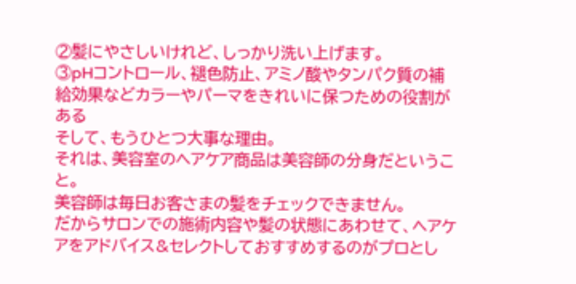②髪にやさしいけれど、しっかり洗い上げます。
③pHコントロール、褪色防止、アミノ酸やタンパク質の補給効果などカラーやパーマをきれいに保つための役割がある
そして、もうひとつ大事な理由。
それは、美容室のヘアケア商品は美容師の分身だということ。
美容師は毎日お客さまの髪をチェックできません。
だからサロンでの施術内容や髪の状態にあわせて、ヘアケアをアドバイス&セレクトしておすすめするのがプロとし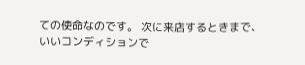ての使命なのです。 次に来店するときまで、いいコンディションで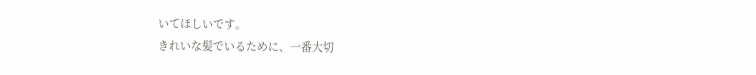いてほしいです。
きれいな髪でいるために、一番大切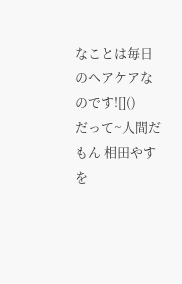なことは毎日のヘアケアなのです![]()
だって~人間だもん 相田やすを